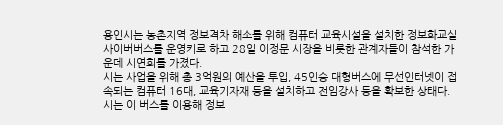용인시는 농촌지역 정보격차 해소를 위해 컴퓨터 교육시설을 설치한 정보화교실 사이버버스를 운영키로 하고 28일 이정문 시장을 비롯한 관계자들이 참석한 가운데 시연회를 가졌다.
시는 사업을 위해 총 3억원의 예산을 투입, 45인승 대형버스에 무선인터넷이 접속되는 컴퓨터 16대, 교육기자재 등을 설치하고 전임강사 등을 확보한 상태다.
시는 이 버스를 이용해 정보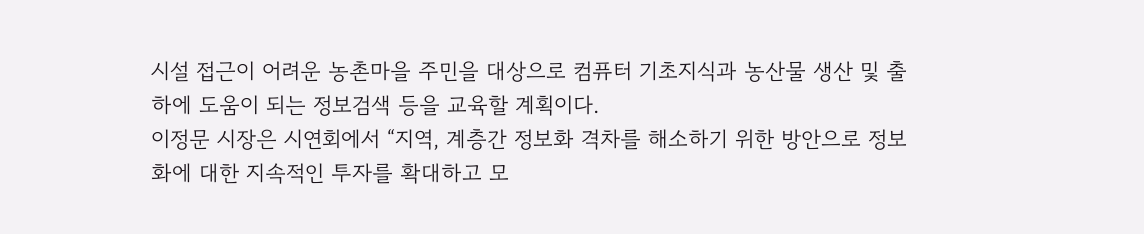시설 접근이 어려운 농촌마을 주민을 대상으로 컴퓨터 기초지식과 농산물 생산 및 출하에 도움이 되는 정보검색 등을 교육할 계획이다.
이정문 시장은 시연회에서 “지역, 계층간 정보화 격차를 해소하기 위한 방안으로 정보화에 대한 지속적인 투자를 확대하고 모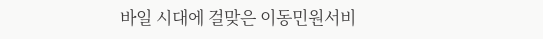바일 시대에 걸맞은 이동민원서비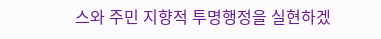스와 주민 지향적 투명행정을 실현하겠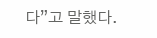다”고 말했다.